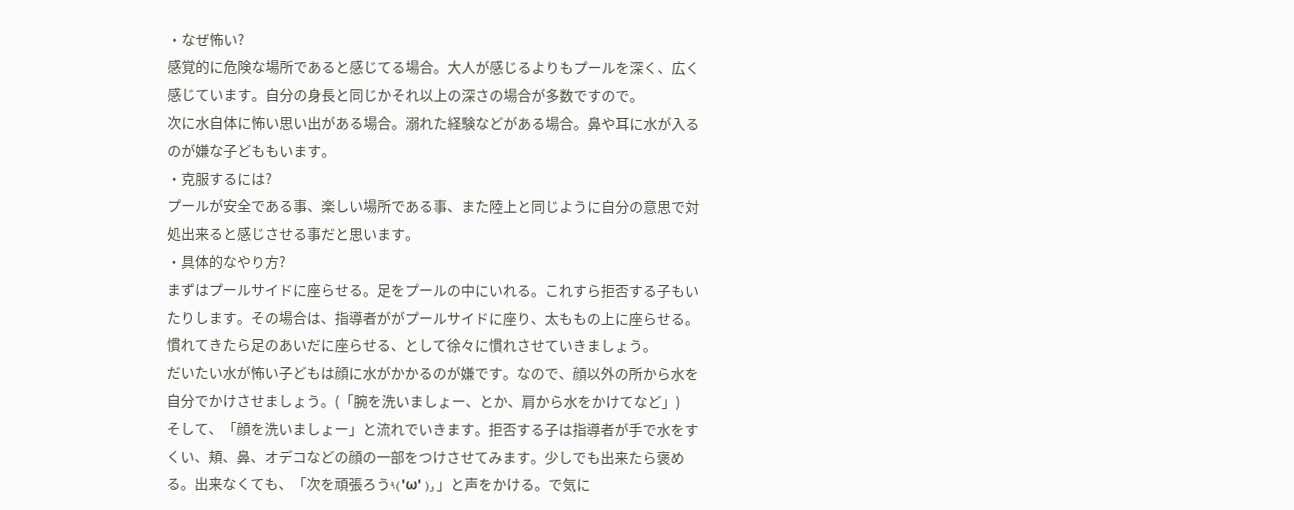・なぜ怖い?
感覚的に危険な場所であると感じてる場合。大人が感じるよりもプールを深く、広く感じています。自分の身長と同じかそれ以上の深さの場合が多数ですので。
次に水自体に怖い思い出がある場合。溺れた経験などがある場合。鼻や耳に水が入るのが嫌な子どももいます。
・克服するには?
プールが安全である事、楽しい場所である事、また陸上と同じように自分の意思で対処出来ると感じさせる事だと思います。
・具体的なやり方?
まずはプールサイドに座らせる。足をプールの中にいれる。これすら拒否する子もいたりします。その場合は、指導者ががプールサイドに座り、太ももの上に座らせる。慣れてきたら足のあいだに座らせる、として徐々に慣れさせていきましょう。
だいたい水が怖い子どもは顔に水がかかるのが嫌です。なので、顔以外の所から水を自分でかけさせましょう。(「腕を洗いましょー、とか、肩から水をかけてなど」)
そして、「顔を洗いましょー」と流れでいきます。拒否する子は指導者が手で水をすくい、頬、鼻、オデコなどの顔の一部をつけさせてみます。少しでも出来たら褒める。出来なくても、「次を頑張ろう٩( 'ω' )و 」と声をかける。で気に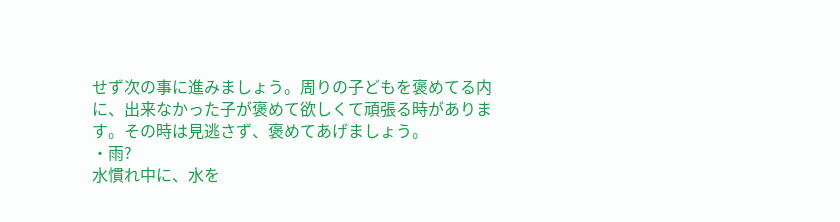せず次の事に進みましょう。周りの子どもを褒めてる内に、出来なかった子が褒めて欲しくて頑張る時があります。その時は見逃さず、褒めてあげましょう。
・雨?
水慣れ中に、水を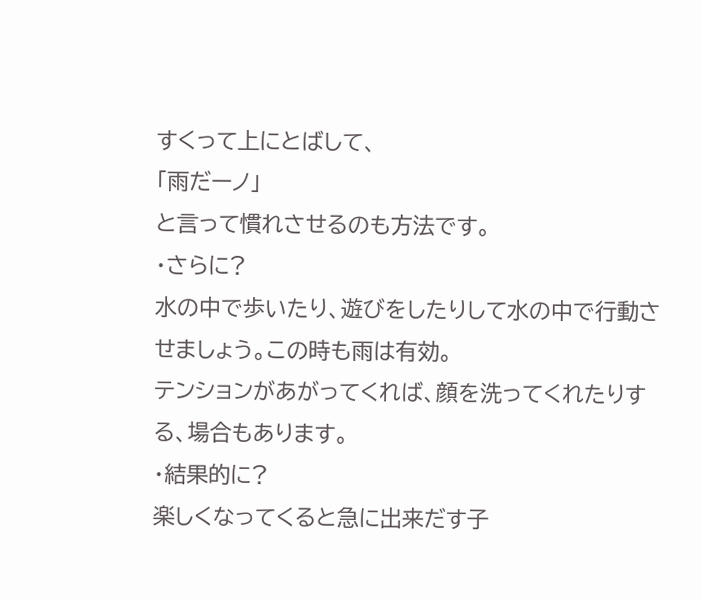すくって上にとばして、
「雨だーノ」
と言って慣れさせるのも方法です。
・さらに?
水の中で歩いたり、遊びをしたりして水の中で行動させましょう。この時も雨は有効。
テンションがあがってくれば、顔を洗ってくれたりする、場合もあります。
・結果的に?
楽しくなってくると急に出来だす子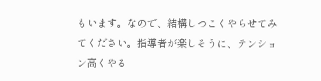もいます。なので、結構しつこくやらせてみてください。指導者が楽しそうに、テンション高くやる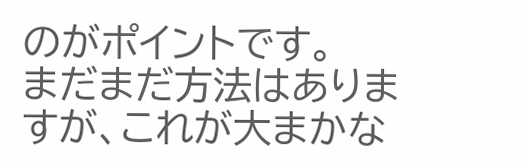のがポイントです。
まだまだ方法はありますが、これが大まかな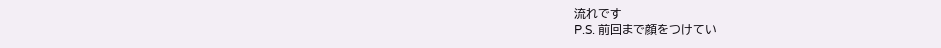流れです
P.S. 前回まで顔をつけてい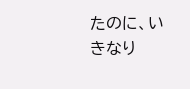たのに、いきなり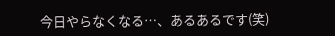今日やらなくなる…、あるあるです(笑)